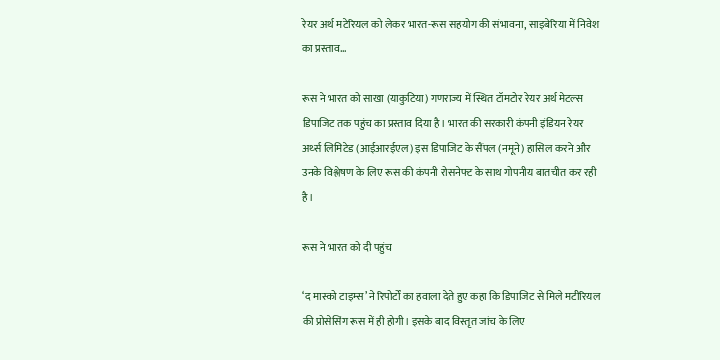रेयर अर्थ मटेरियल को लेकर भारत-रूस सहयोग की संभावना, साइबेरिया में निवेश का प्रस्ताव…

रूस ने भारत को साखा (याकुटिया) गणराज्य में स्थित टॉमटोर रेयर अर्थ मेटल्स डिपाजिट तक पहुंच का प्रस्ताव दिया है। भारत की सरकारी कंपनी इंडियन रेयर अर्थ्स लिमिटेड (आईआरईएल) इस डिपाजिट के सैंपल (नमूने) हासिल करने और उनके विश्लेषण के लिए रूस की कंपनी रोसनेफ्ट के साथ गोपनीय बातचीत कर रही है।

रूस ने भारत को दी पहुंच

‘द मास्को टाइम्स’ ने रिपोर्टों का हवाला देते हुए कहा कि डिपाजिट से मिले मटीरियल की प्रोसेसिंग रूस में ही होगी। इसके बाद विस्तृत जांच के लिए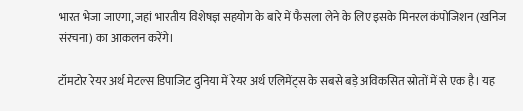भारत भेजा जाएगा, जहां भारतीय विशेषज्ञ सहयोग के बारे में फैसला लेने के लिए इसके मिनरल कंपोजिशन (खनिज संरचना) का आकलन करेंगे।

टॉमटोर रेयर अर्थ मेटल्स डिपाजिट दुनिया में रेयर अर्थ एलिमेंट्स के सबसे बड़े अविकसित स्रोतों में से एक है। यह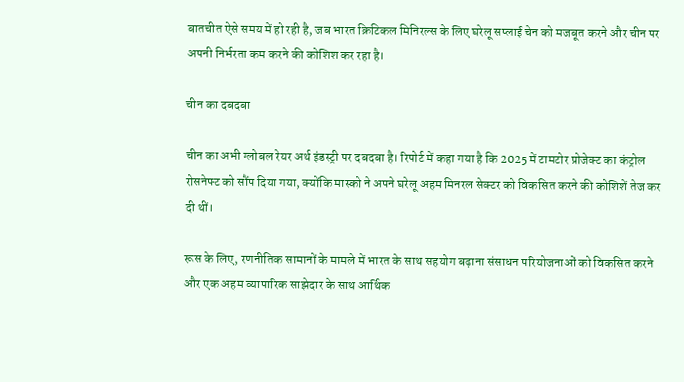बातचीत ऐसे समय में हो रही है, जब भारत क्रिटिकल मिनिरल्स के लिए घरेलू सप्लाई चेन को मजबूत करने और चीन पर अपनी निर्भरता कम करने की कोशिश कर रहा है।

चीन का दबदबा

चीन का अभी ग्लोबल रेयर अर्थ इंडस्ट्री पर दबदबा है। रिपोर्ट में कहा गया है कि 2025 में टामटोर प्रोजेक्ट का कंट्रोल रोसनेफ्ट को सौंप दिया गया, क्योंकि मास्को ने अपने घरेलू अहम मिनरल सेक्टर को विकसित करने की कोशिशें तेज कर दी थीं।

रूस के लिए, रणनीतिक सामानों के मामले में भारत के साथ सहयोग बढ़ाना संसाधन परियोजनाओं को विकसित करने और एक अहम व्यापारिक साझेदार के साथ आर्थिक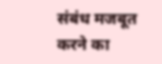संबंध मजबूत करने का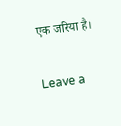एक जरिया है।

Leave a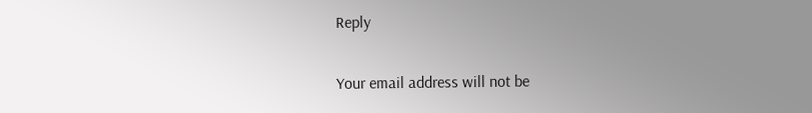Reply

Your email address will not be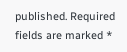published. Required fields are marked *